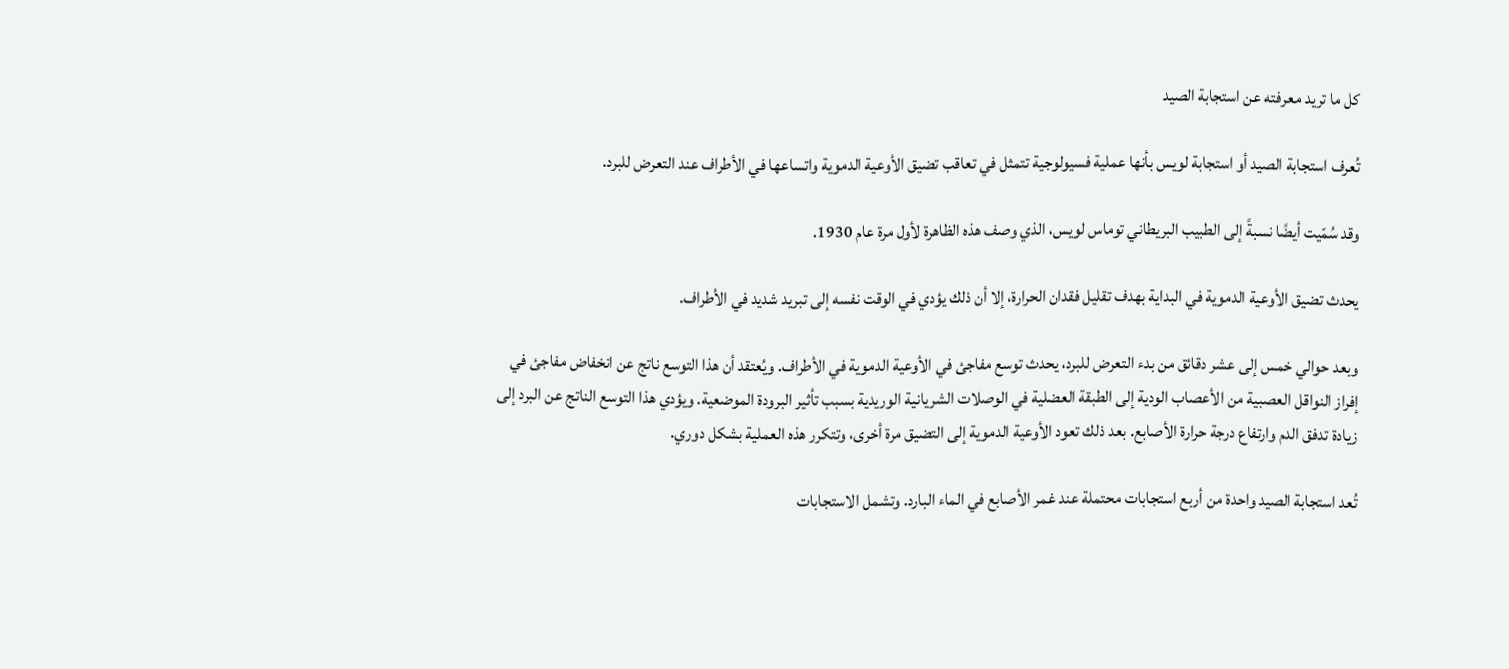كل ما تريد معرفته عن استجابة الصيد

تُعرف استجابة الصيد أو استجابة لويس بأنها عملية فسيولوجية تتمثل في تعاقب تضيق الأوعية الدموية واتساعها في الأطراف عند التعرض للبرد.

وقد سُمّيت أيضًا نسبةً إلى الطبيب البريطاني توماس لويس، الذي وصف هذه الظاهرة لأول مرة عام 1930.

يحدث تضيق الأوعية الدموية في البداية بهدف تقليل فقدان الحرارة، إلا أن ذلك يؤدي في الوقت نفسه إلى تبريد شديد في الأطراف.

وبعد حوالي خمس إلى عشر دقائق من بدء التعرض للبرد، يحدث توسع مفاجئ في الأوعية الدموية في الأطراف. ويُعتقد أن هذا التوسع ناتج عن انخفاض مفاجئ في إفراز النواقل العصبية من الأعصاب الودية إلى الطبقة العضلية في الوصلات الشريانية الوريدية بسبب تأثير البرودة الموضعية. ويؤدي هذا التوسع الناتج عن البرد إلى زيادة تدفق الدم وارتفاع درجة حرارة الأصابع. بعد ذلك تعود الأوعية الدموية إلى التضيق مرة أخرى، وتتكرر هذه العملية بشكل دوري.

تُعد استجابة الصيد واحدة من أربع استجابات محتملة عند غمر الأصابع في الماء البارد. وتشمل الاستجابات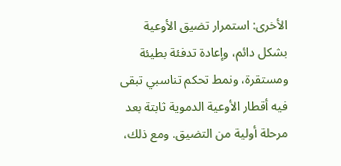الأخرى: استمرار تضيق الأوعية بشكل دائم، وإعادة تدفئة بطيئة ومستقرة، ونمط تحكم تناسبي تبقى فيه أقطار الأوعية الدموية ثابتة بعد مرحلة أولية من التضيق. ومع ذلك،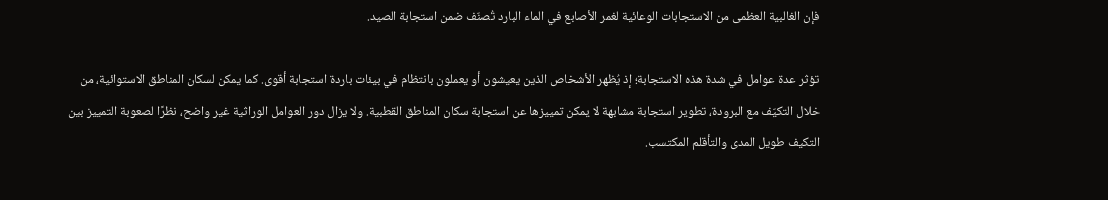فإن الغالبية العظمى من الاستجابات الوعائية لغمر الأصابع في الماء البارد تُصنّف ضمن استجابة الصيد.

تؤثر عدة عوامل في شدة هذه الاستجابة؛ إذ يُظهر الأشخاص الذين يعيشون أو يعملون بانتظام في بيئات باردة استجابة أقوى. كما يمكن لسكان المناطق الاستوائية، من خلال التكيّف مع البرودة، تطوير استجابة مشابهة لا يمكن تمييزها عن استجابة سكان المناطق القطبية. ولا يزال دور العوامل الوراثية غير واضح، نظرًا لصعوبة التمييز بين التكيف طويل المدى والتأقلم المكتسب.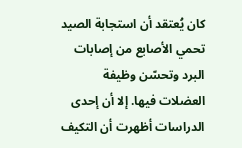كان يُعتقد أن استجابة الصيد تحمي الأصابع من إصابات البرد وتحسّن وظيفة العضلات فيها. إلا أن إحدى الدراسات أظهرت أن التكيف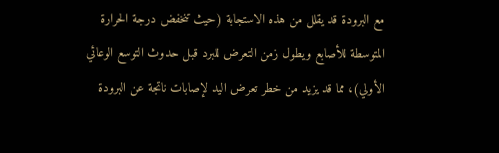مع البرودة قد يقلل من هذه الاستجابة (حيث تنخفض درجة الحرارة المتوسطة للأصابع ويطول زمن التعرض للبرد قبل حدوث التوسع الوعائي الأولي)، مما قد يزيد من خطر تعرض اليد لإصابات ناتجة عن البرودة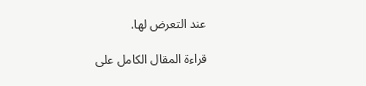عند التعرض لها.

قراءة المقال الكامل على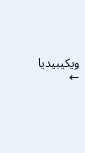ويكيبيديا ←